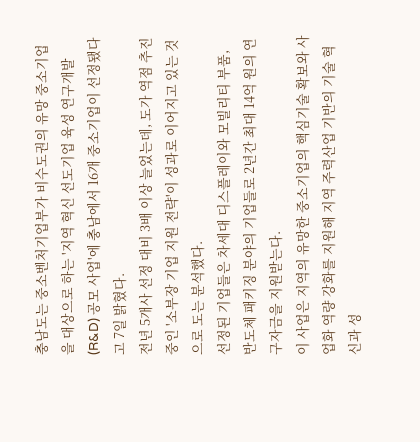충남도는 중소벤처기업부가 비수도권의 유망 중소기업을 대상으로 하는 '지역 혁신 선도기업 육성 연구개발(R&D) 공모 사업'에 충남에서 16개 중소기업이 선정됐다고 7일 밝혔다.
전년 5개사 선정 대비 3배 이상 늘었는데, 도가 역점 추진 중인 '소부장 기업 지원 전략'이 성과로 이어지고 있는 것으로 도는 분석했다.
선정된 기업들은 차세대 디스플레이와 모빌리티 부품, 반도체 패키징 분야의 기업들로 2년간 최대 14억 원의 연구자금을 지원받는다.
이 사업은 지역의 유망한 중소기업의 핵심기술 확보와 사업화 역량 강화를 지원해 지역 주력산업 기반의 기술 혁신과 성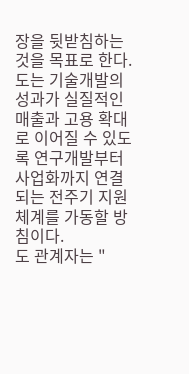장을 뒷받침하는 것을 목표로 한다.
도는 기술개발의 성과가 실질적인 매출과 고용 확대로 이어질 수 있도록 연구개발부터 사업화까지 연결되는 전주기 지원 체계를 가동할 방침이다.
도 관계자는 "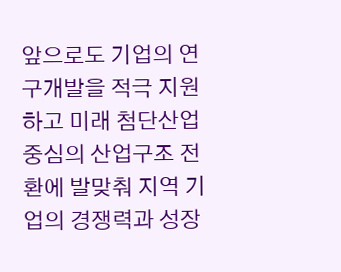앞으로도 기업의 연구개발을 적극 지원하고 미래 첨단산업 중심의 산업구조 전환에 발맞춰 지역 기업의 경쟁력과 성장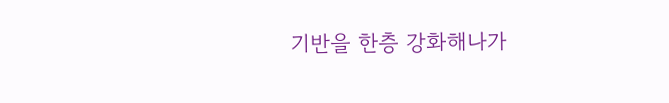기반을 한층 강화해나가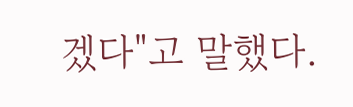겠다"고 말했다.